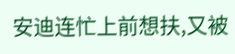安迪连忙上前想扶,又被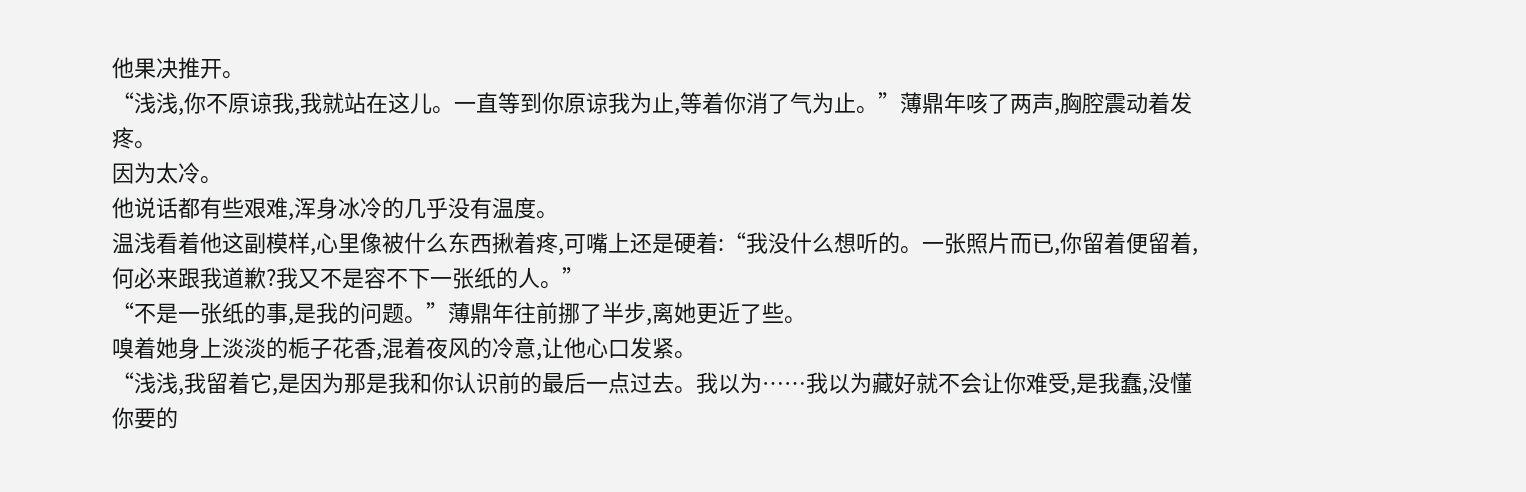他果决推开。
“浅浅,你不原谅我,我就站在这儿。一直等到你原谅我为止,等着你消了气为止。”薄鼎年咳了两声,胸腔震动着发疼。
因为太冷。
他说话都有些艰难,浑身冰冷的几乎没有温度。
温浅看着他这副模样,心里像被什么东西揪着疼,可嘴上还是硬着:“我没什么想听的。一张照片而已,你留着便留着,何必来跟我道歉?我又不是容不下一张纸的人。”
“不是一张纸的事,是我的问题。”薄鼎年往前挪了半步,离她更近了些。
嗅着她身上淡淡的栀子花香,混着夜风的冷意,让他心口发紧。
“浅浅,我留着它,是因为那是我和你认识前的最后一点过去。我以为……我以为藏好就不会让你难受,是我蠢,没懂你要的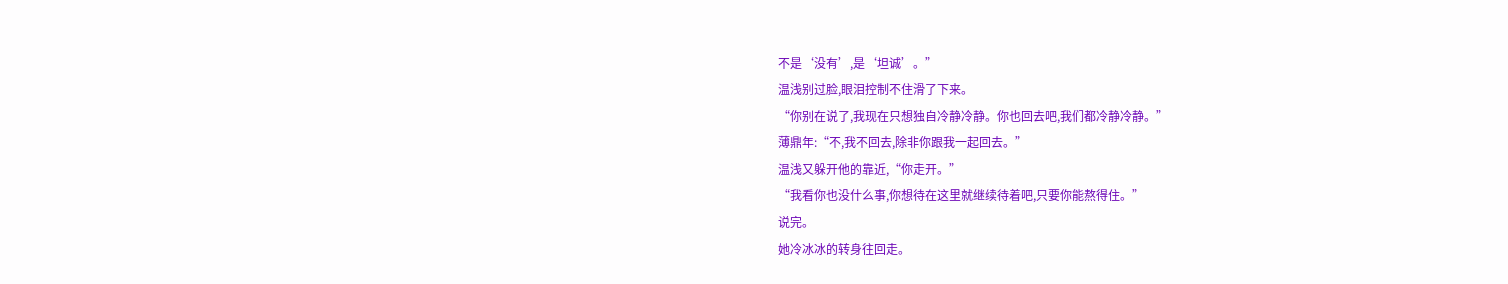不是‘没有’,是‘坦诚’。”
温浅别过脸,眼泪控制不住滑了下来。
“你别在说了,我现在只想独自冷静冷静。你也回去吧,我们都冷静冷静。”
薄鼎年:“不,我不回去,除非你跟我一起回去。”
温浅又躲开他的靠近,“你走开。”
“我看你也没什么事,你想待在这里就继续待着吧,只要你能熬得住。”
说完。
她冷冰冰的转身往回走。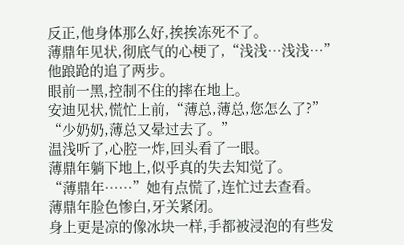反正,他身体那么好,挨挨冻死不了。
薄鼎年见状,彻底气的心梗了,“浅浅…浅浅…”
他踉跄的追了两步。
眼前一黑,控制不住的摔在地上。
安迪见状,慌忙上前,“薄总,薄总,您怎么了?”
“少奶奶,薄总又晕过去了。”
温浅听了,心腔一炸,回头看了一眼。
薄鼎年躺下地上,似乎真的失去知觉了。
“薄鼎年……”她有点慌了,连忙过去查看。
薄鼎年脸色惨白,牙关紧闭。
身上更是凉的像冰块一样,手都被浸泡的有些发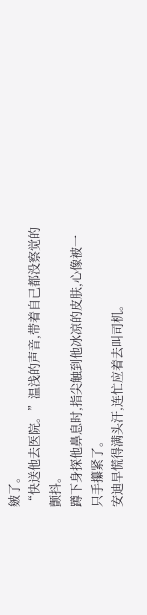皴了。
“快送他去医院。”温浅的声音,带着自己都没察觉的颤抖。
蹲下身探他鼻息时,指尖触到他冰凉的皮肤,心像被一只手攥紧了。
安迪早慌得满头汗,连忙应着去叫司机。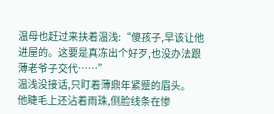温母也赶过来扶着温浅:“傻孩子,早该让他进屋的。这要是真冻出个好歹,也没办法跟薄老爷子交代……”
温浅没接话,只盯着薄鼎年紧蹙的眉头。
他睫毛上还沾着雨珠,侧脸线条在惨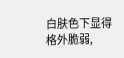白肤色下显得格外脆弱,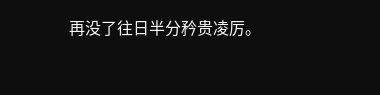再没了往日半分矜贵凌厉。